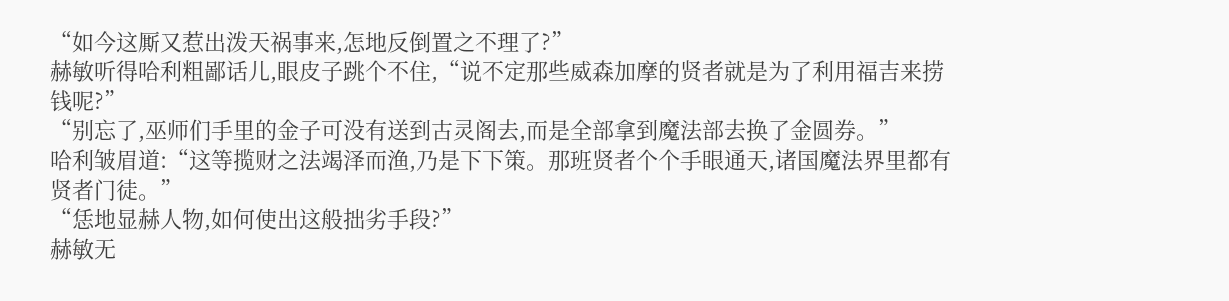“如今这厮又惹出泼天祸事来,怎地反倒置之不理了?”
赫敏听得哈利粗鄙话儿,眼皮子跳个不住,“说不定那些威森加摩的贤者就是为了利用福吉来捞钱呢?”
“别忘了,巫师们手里的金子可没有送到古灵阁去,而是全部拿到魔法部去换了金圆券。”
哈利皱眉道:“这等揽财之法竭泽而渔,乃是下下策。那班贤者个个手眼通天,诸国魔法界里都有贤者门徒。”
“恁地显赫人物,如何使出这般拙劣手段?”
赫敏无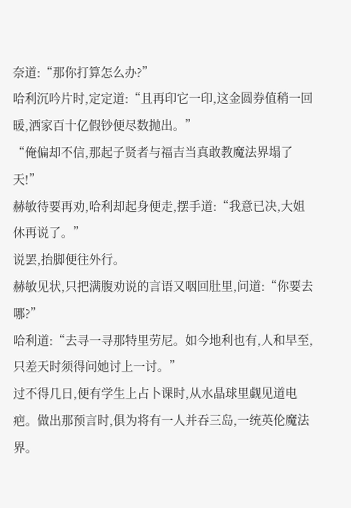奈道:“那你打算怎么办?”
哈利沉吟片时,定定道:“且再印它一印,这金圆券值稍一回暖,洒家百十亿假钞便尽数抛出。”
“俺偏却不信,那起子贤者与福吉当真敢教魔法界塌了天!”
赫敏待要再劝,哈利却起身便走,摆手道:“我意已决,大姐休再说了。”
说罢,抬脚便往外行。
赫敏见状,只把满腹劝说的言语又咽回肚里,问道:“你要去哪?”
哈利道:“去寻一寻那特里劳尼。如今地利也有,人和早至,只差天时须得问她讨上一讨。”
过不得几日,便有学生上占卜课时,从水晶球里觑见道电疤。做出那预言时,俱为将有一人并吞三岛,一统英伦魔法界。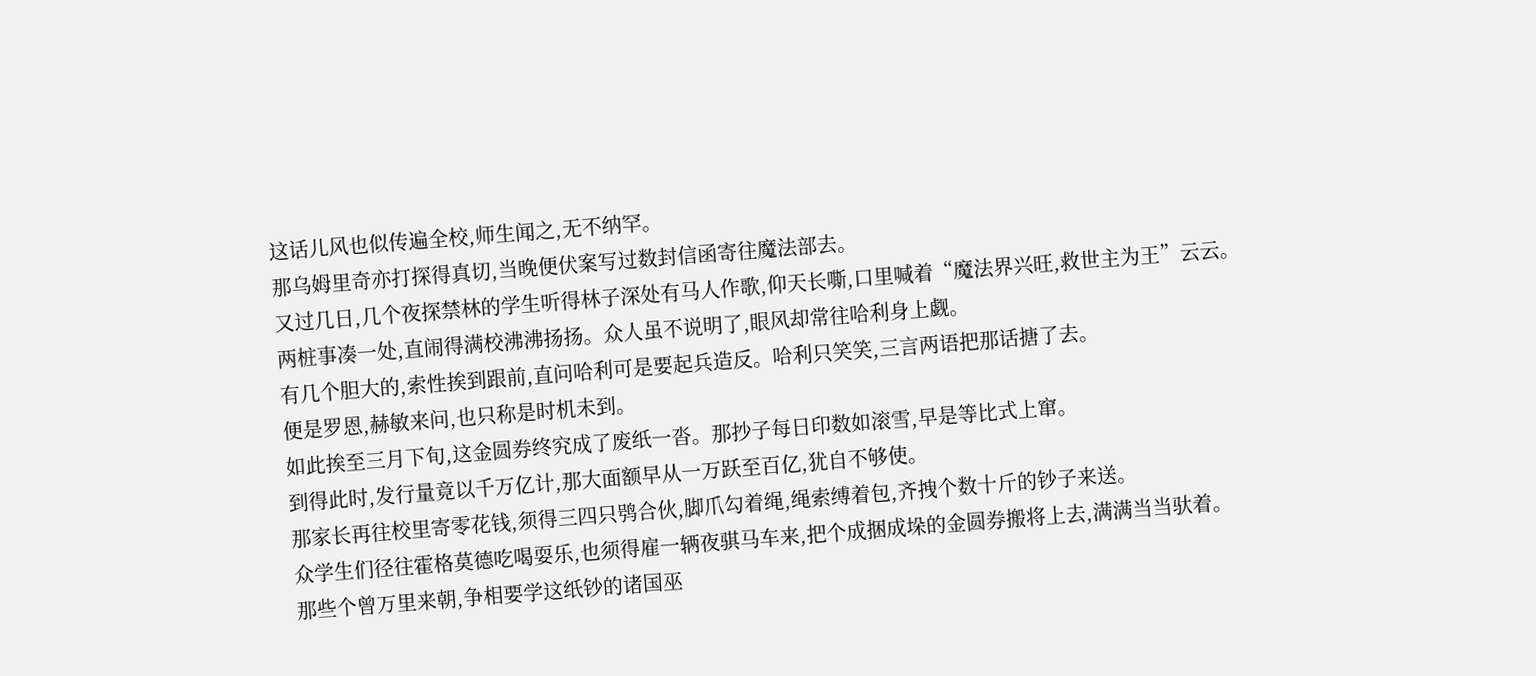这话儿风也似传遍全校,师生闻之,无不纳罕。
那乌姆里奇亦打探得真切,当晚便伏案写过数封信函寄往魔法部去。
又过几日,几个夜探禁林的学生听得林子深处有马人作歌,仰天长嘶,口里喊着“魔法界兴旺,救世主为王”云云。
两桩事凑一处,直闹得满校沸沸扬扬。众人虽不说明了,眼风却常往哈利身上觑。
有几个胆大的,索性挨到跟前,直问哈利可是要起兵造反。哈利只笑笑,三言两语把那话搪了去。
便是罗恩,赫敏来问,也只称是时机未到。
如此挨至三月下旬,这金圆券终究成了废纸一沓。那抄子每日印数如滚雪,早是等比式上窜。
到得此时,发行量竟以千万亿计,那大面额早从一万跃至百亿,犹自不够使。
那家长再往校里寄零花钱,须得三四只鸮合伙,脚爪勾着绳,绳索缚着包,齐拽个数十斤的钞子来送。
众学生们径往霍格莫德吃喝耍乐,也须得雇一辆夜骐马车来,把个成捆成垛的金圆券搬将上去,满满当当驮着。
那些个曾万里来朝,争相要学这纸钞的诸国巫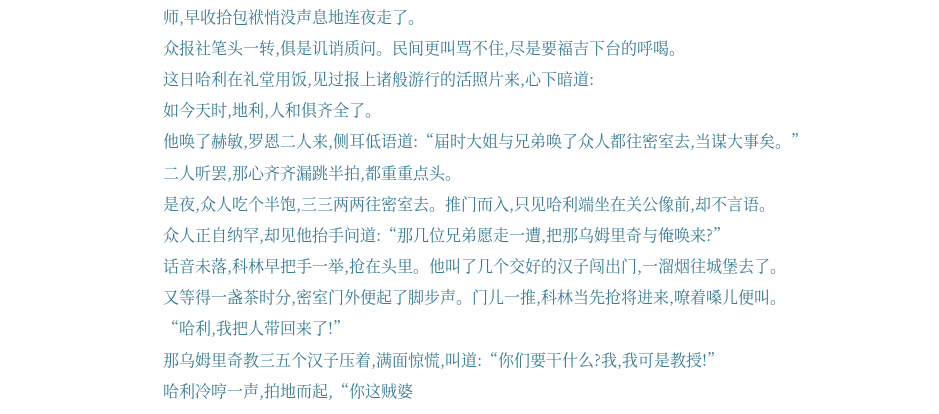师,早收拾包袱悄没声息地连夜走了。
众报社笔头一转,俱是讥诮质问。民间更叫骂不住,尽是要福吉下台的呼喝。
这日哈利在礼堂用饭,见过报上诸般游行的活照片来,心下暗道:
如今天时,地利,人和俱齐全了。
他唤了赫敏,罗恩二人来,侧耳低语道:“届时大姐与兄弟唤了众人都往密室去,当谋大事矣。”
二人听罢,那心齐齐漏跳半拍,都重重点头。
是夜,众人吃个半饱,三三两两往密室去。推门而入,只见哈利端坐在关公像前,却不言语。
众人正自纳罕,却见他抬手问道:“那几位兄弟愿走一遭,把那乌姆里奇与俺唤来?”
话音未落,科林早把手一举,抢在头里。他叫了几个交好的汉子闯出门,一溜烟往城堡去了。
又等得一盏茶时分,密室门外便起了脚步声。门儿一推,科林当先抢将进来,嘹着嗓儿便叫。
“哈利,我把人带回来了!”
那乌姆里奇教三五个汉子压着,满面惊慌,叫道:“你们要干什么?我,我可是教授!”
哈利冷哼一声,拍地而起,“你这贼婆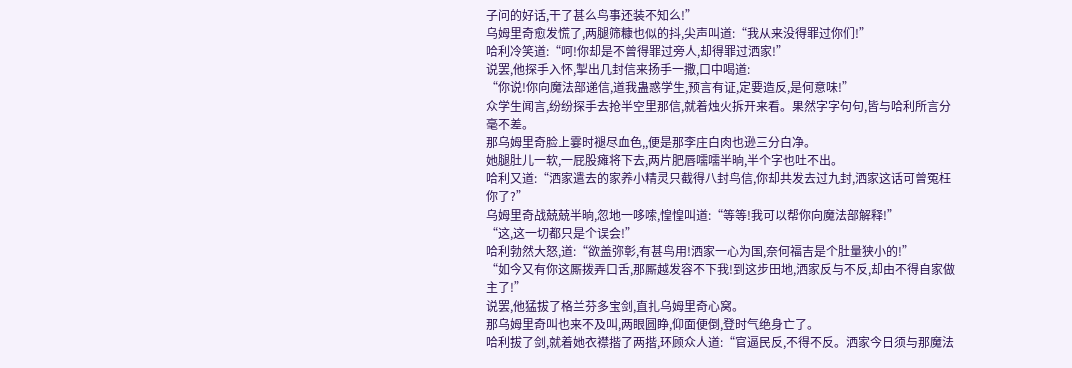子问的好话,干了甚么鸟事还装不知么!”
乌姆里奇愈发慌了,两腿筛糠也似的抖,尖声叫道:“我从来没得罪过你们!”
哈利冷笑道:“呵!你却是不曾得罪过旁人,却得罪过洒家!”
说罢,他探手入怀,掣出几封信来扬手一撒,口中喝道:
“你说!你向魔法部递信,道我蛊惑学生,预言有证,定要造反,是何意味!”
众学生闻言,纷纷探手去抢半空里那信,就着烛火拆开来看。果然字字句句,皆与哈利所言分毫不差。
那乌姆里奇脸上霎时褪尽血色,,便是那李庄白肉也逊三分白净。
她腿肚儿一软,一屁股瘫将下去,两片肥唇嚅嚅半晌,半个字也吐不出。
哈利又道:“洒家遣去的家养小精灵只截得八封鸟信,你却共发去过九封,洒家这话可曾冤枉你了?”
乌姆里奇战兢兢半晌,忽地一哆嗦,惶惶叫道:“等等!我可以帮你向魔法部解释!”
“这,这一切都只是个误会!”
哈利勃然大怒,道:“欲盖弥彰,有甚鸟用!洒家一心为国,奈何福吉是个肚量狭小的!”
“如今又有你这厮拨弄口舌,那厮越发容不下我!到这步田地,洒家反与不反,却由不得自家做主了!”
说罢,他猛拔了格兰芬多宝剑,直扎乌姆里奇心窝。
那乌姆里奇叫也来不及叫,两眼圆睁,仰面便倒,登时气绝身亡了。
哈利拔了剑,就着她衣襟揩了两揩,环顾众人道:“官逼民反,不得不反。洒家今日须与那魔法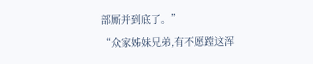部厮并到底了。”
“众家姊妹兄弟,有不愿蹚这浑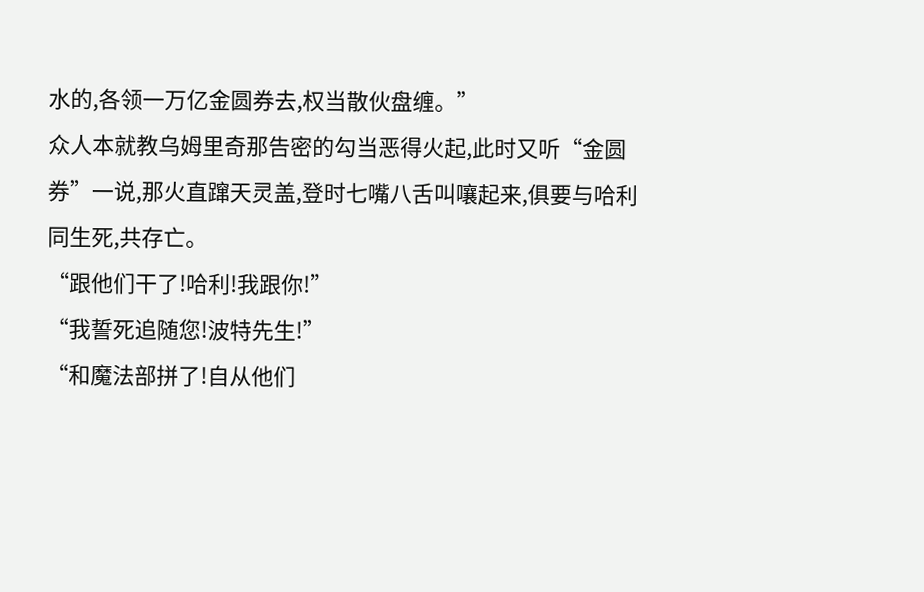水的,各领一万亿金圆券去,权当散伙盘缠。”
众人本就教乌姆里奇那告密的勾当恶得火起,此时又听“金圆券”一说,那火直蹿天灵盖,登时七嘴八舌叫嚷起来,俱要与哈利同生死,共存亡。
“跟他们干了!哈利!我跟你!”
“我誓死追随您!波特先生!”
“和魔法部拼了!自从他们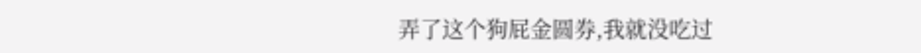弄了这个狗屁金圆券,我就没吃过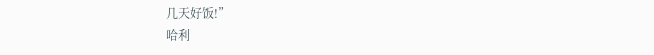几天好饭!”
哈利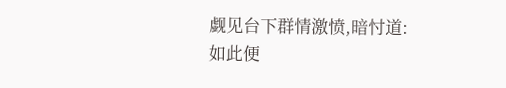觑见台下群情激愤,暗忖道:
如此便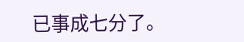已事成七分了。